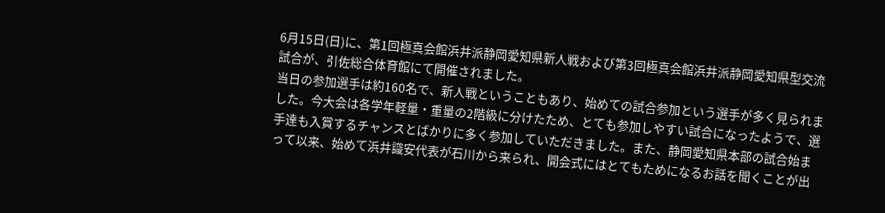6月15日(日)に、第1回極真会館浜井派静岡愛知県新人戦および第3回極真会館浜井派静岡愛知県型交流試合が、引佐総合体育館にて開催されました。
当日の参加選手は約160名で、新人戦ということもあり、始めての試合参加という選手が多く見られました。今大会は各学年軽量・重量の2階級に分けたため、とても参加しやすい試合になったようで、選手達も入賞するチャンスとばかりに多く参加していただきました。また、静岡愛知県本部の試合始まって以来、始めて浜井識安代表が石川から来られ、開会式にはとてもためになるお話を聞くことが出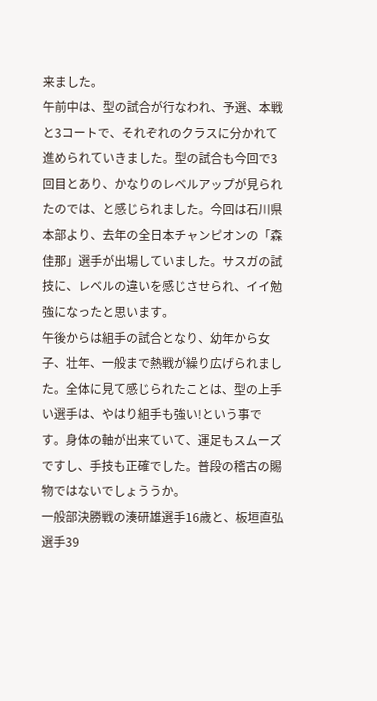来ました。
午前中は、型の試合が行なわれ、予選、本戦と3コートで、それぞれのクラスに分かれて進められていきました。型の試合も今回で3回目とあり、かなりのレベルアップが見られたのでは、と感じられました。今回は石川県本部より、去年の全日本チャンピオンの「森佳那」選手が出場していました。サスガの試技に、レベルの違いを感じさせられ、イイ勉強になったと思います。
午後からは組手の試合となり、幼年から女子、壮年、一般まで熱戦が繰り広げられました。全体に見て感じられたことは、型の上手い選手は、やはり組手も強い!という事です。身体の軸が出来ていて、運足もスムーズですし、手技も正確でした。普段の稽古の賜物ではないでしょううか。
一般部決勝戦の湊研雄選手16歳と、板垣直弘選手39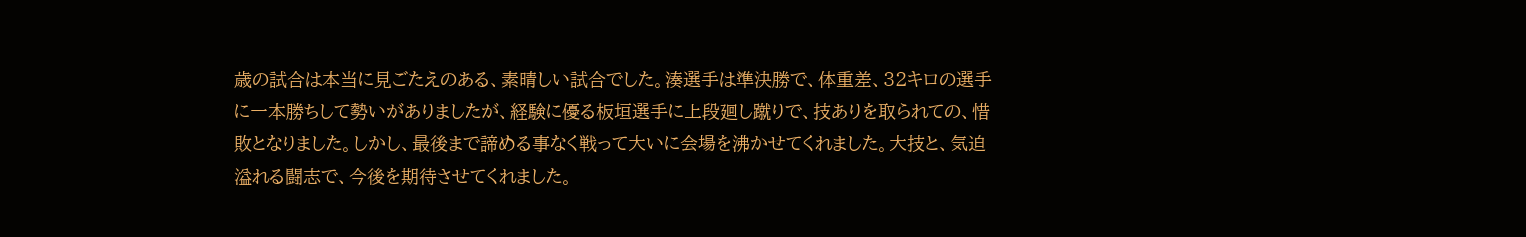歳の試合は本当に見ごたえのある、素晴しい試合でした。湊選手は準決勝で、体重差、32キロの選手に一本勝ちして勢いがありましたが、経験に優る板垣選手に上段廻し蹴りで、技ありを取られての、惜敗となりました。しかし、最後まで諦める事なく戦って大いに会場を沸かせてくれました。大技と、気迫溢れる闘志で、今後を期待させてくれました。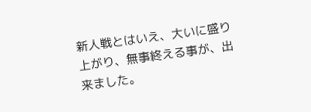新人戦とはいえ、大いに盛り上がり、無事終える事が、出来ました。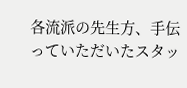各流派の先生方、手伝っていただいたスタッ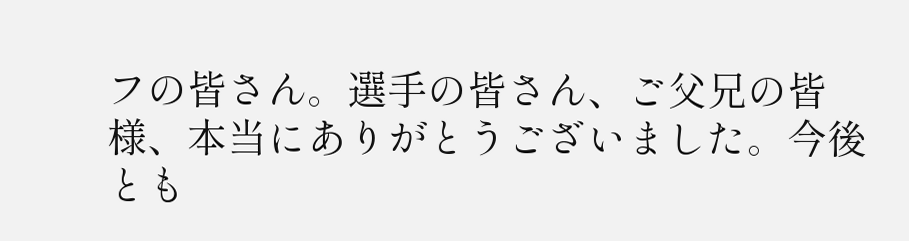フの皆さん。選手の皆さん、ご父兄の皆様、本当にありがとうございました。今後とも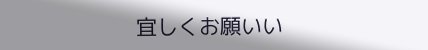宜しくお願いい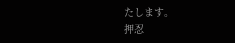たします。
押忍